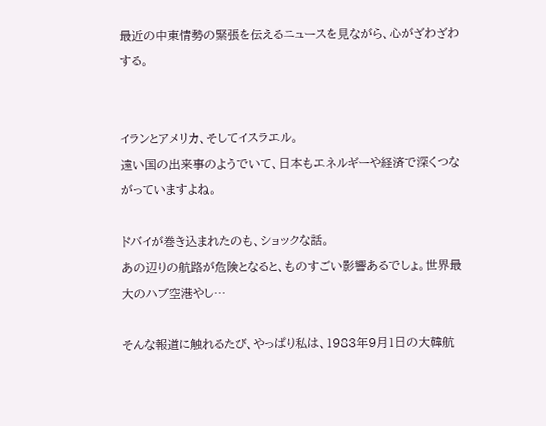最近の中東情勢の緊張を伝えるニュースを見ながら、心がざわざわする。


イランとアメリカ、そしてイスラエル。
遠い国の出来事のようでいて、日本もエネルギーや経済で深くつながっていますよね。

ドバイが巻き込まれたのも、ショックな話。
あの辺りの航路が危険となると、ものすごい影響あるでしょ。世界最大のハブ空港やし…

そんな報道に触れるたび、やっぱり私は、1983年9月1日の大韓航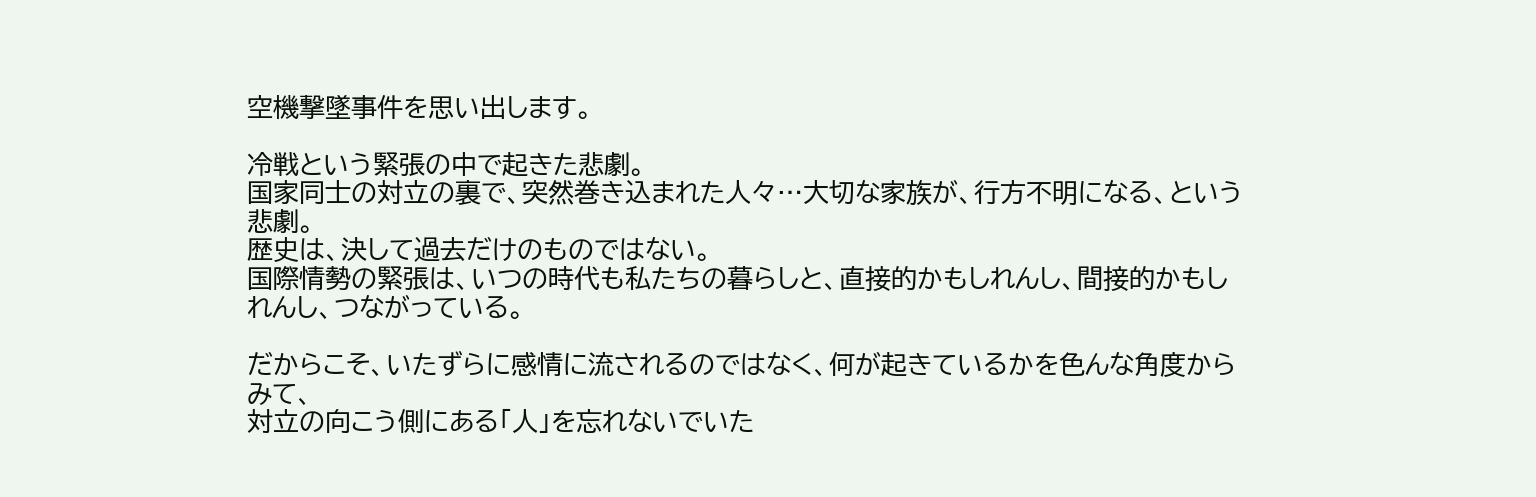空機撃墜事件を思い出します。

冷戦という緊張の中で起きた悲劇。
国家同士の対立の裏で、突然巻き込まれた人々…大切な家族が、行方不明になる、という悲劇。
歴史は、決して過去だけのものではない。
国際情勢の緊張は、いつの時代も私たちの暮らしと、直接的かもしれんし、間接的かもしれんし、つながっている。

だからこそ、いたずらに感情に流されるのではなく、何が起きているかを色んな角度からみて、
対立の向こう側にある「人」を忘れないでいた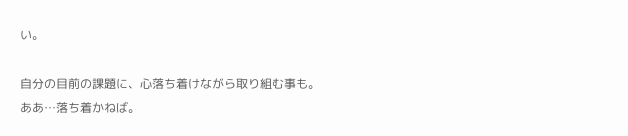い。

自分の目前の課題に、心落ち着けながら取り組む事も。
ああ…落ち着かねば。